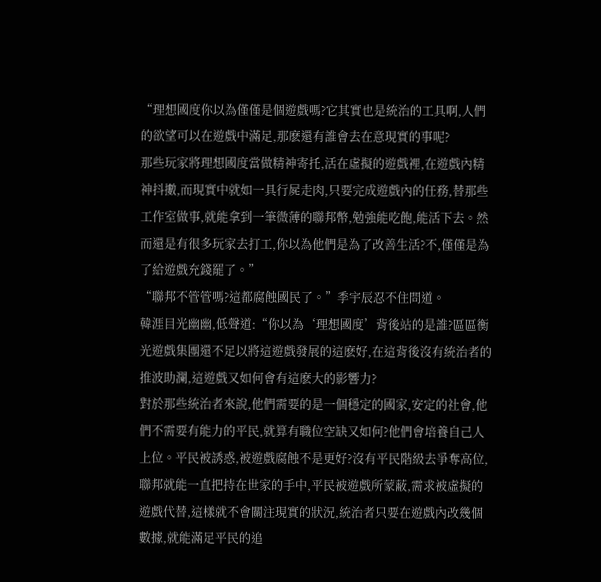“理想國度你以為僅僅是個遊戲嗎?它其實也是統治的工具啊,人們的欲望可以在遊戲中滿足,那麽還有誰會去在意現實的事呢?
那些玩家將理想國度當做精神寄托,活在虛擬的遊戲裡,在遊戲內精神抖擻,而現實中就如一具行屍走肉,只要完成遊戲內的任務,替那些工作室做事,就能拿到一筆微薄的聯邦幣,勉強能吃飽,能活下去。然而還是有很多玩家去打工,你以為他們是為了改善生活?不,僅僅是為了給遊戲充錢罷了。”
“聯邦不管管嗎?這都腐蝕國民了。”季宇辰忍不住問道。
韓涯目光幽幽,低聲道:“你以為‘理想國度’背後站的是誰?區區衡光遊戲集團還不足以將這遊戲發展的這麽好,在這背後沒有統治者的推波助瀾,這遊戲又如何會有這麽大的影響力?
對於那些統治者來說,他們需要的是一個穩定的國家,安定的社會,他們不需要有能力的平民,就算有職位空缺又如何?他們會培養自己人上位。平民被誘惑,被遊戲腐蝕不是更好?沒有平民階級去爭奪高位,聯邦就能一直把持在世家的手中,平民被遊戲所蒙蔽,需求被虛擬的遊戲代替,這樣就不會關注現實的狀況,統治者只要在遊戲內改幾個數據,就能滿足平民的追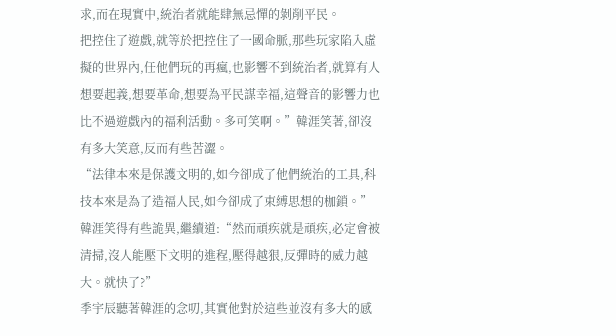求,而在現實中,統治者就能肆無忌憚的剝削平民。
把控住了遊戲,就等於把控住了一國命脈,那些玩家陷入虛擬的世界內,任他們玩的再瘋,也影響不到統治者,就算有人想要起義,想要革命,想要為平民謀幸福,這聲音的影響力也比不過遊戲內的福利活動。多可笑啊。”韓涯笑著,卻沒有多大笑意,反而有些苦澀。
“法律本來是保護文明的,如今卻成了他們統治的工具,科技本來是為了造福人民,如今卻成了束縛思想的枷鎖。”
韓涯笑得有些詭異,繼續道:“然而頑疾就是頑疾,必定會被清掃,沒人能壓下文明的進程,壓得越狠,反彈時的威力越大。就快了?”
季宇辰聽著韓涯的念叨,其實他對於這些並沒有多大的感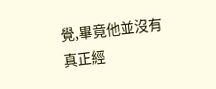覺,畢竟他並沒有真正經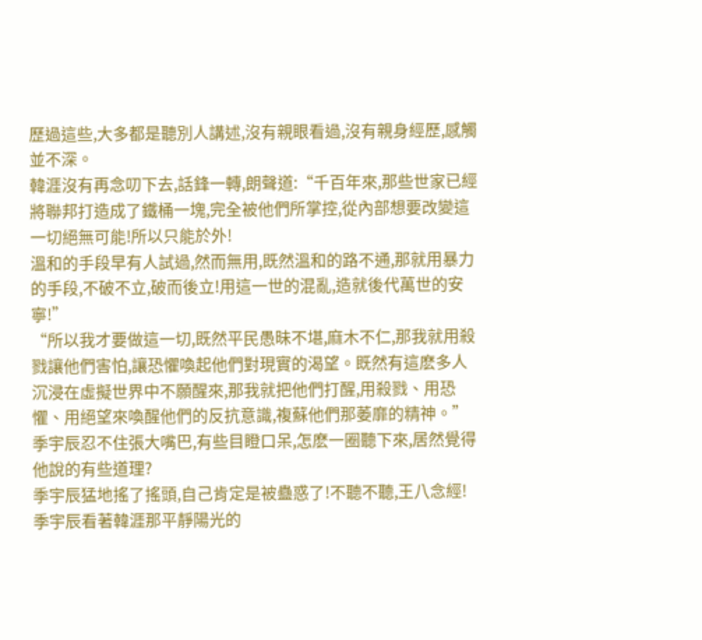歷過這些,大多都是聽別人講述,沒有親眼看過,沒有親身經歷,感觸並不深。
韓涯沒有再念叨下去,話鋒一轉,朗聲道:“千百年來,那些世家已經將聯邦打造成了鐵桶一塊,完全被他們所掌控,從內部想要改變這一切絕無可能!所以只能於外!
溫和的手段早有人試過,然而無用,既然溫和的路不通,那就用暴力的手段,不破不立,破而後立!用這一世的混亂,造就後代萬世的安寧!”
“所以我才要做這一切,既然平民愚昧不堪,麻木不仁,那我就用殺戮讓他們害怕,讓恐懼喚起他們對現實的渴望。既然有這麽多人沉浸在虛擬世界中不願醒來,那我就把他們打醒,用殺戮、用恐懼、用絕望來喚醒他們的反抗意識,複蘇他們那萎靡的精神。”
季宇辰忍不住張大嘴巴,有些目瞪口呆,怎麽一圈聽下來,居然覺得他說的有些道理?
季宇辰猛地搖了搖頭,自己肯定是被蠱惑了!不聽不聽,王八念經!
季宇辰看著韓涯那平靜陽光的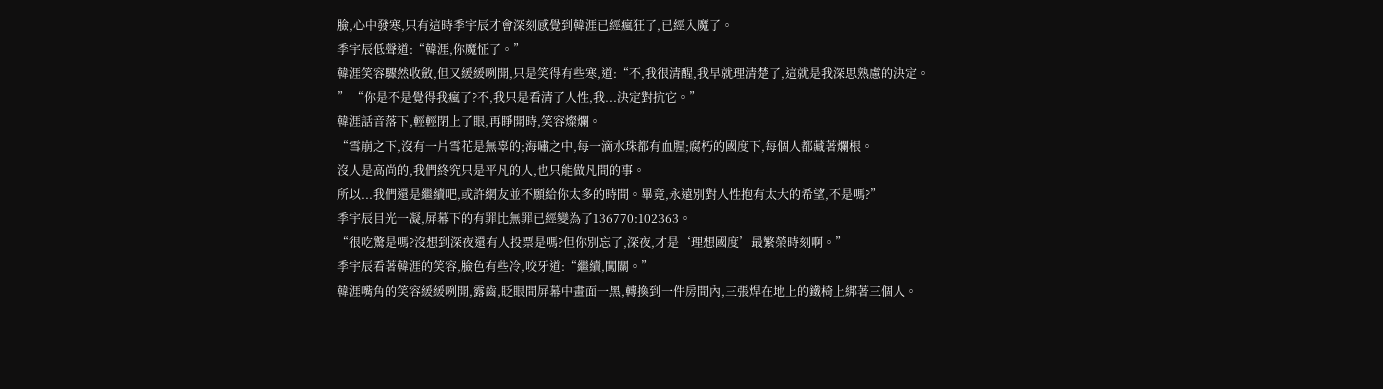臉,心中發寒,只有這時季宇辰才會深刻感覺到韓涯已經瘋狂了,已經入魔了。
季宇辰低聲道:“韓涯,你魔怔了。”
韓涯笑容驟然收斂,但又緩緩咧開,只是笑得有些寒,道:“不,我很清醒,我早就理清楚了,這就是我深思熟慮的決定。
” “你是不是覺得我瘋了?不,我只是看清了人性,我...決定對抗它。”
韓涯話音落下,輕輕閉上了眼,再睜開時,笑容燦爛。
“雪崩之下,沒有一片雪花是無辜的;海嘯之中,每一滴水珠都有血腥;腐朽的國度下,每個人都藏著爛根。
沒人是高尚的,我們終究只是平凡的人,也只能做凡間的事。
所以...我們還是繼續吧,或許網友並不願給你太多的時間。畢竟,永遠別對人性抱有太大的希望,不是嗎?”
季宇辰目光一凝,屏幕下的有罪比無罪已經變為了136770:102363。
“很吃驚是嗎?沒想到深夜還有人投票是嗎?但你別忘了,深夜,才是‘理想國度’最繁榮時刻啊。”
季宇辰看著韓涯的笑容,臉色有些冷,咬牙道:“繼續,闖關。”
韓涯嘴角的笑容緩緩咧開,露齒,眨眼間屏幕中畫面一黑,轉換到一件房間內,三張焊在地上的鐵椅上綁著三個人。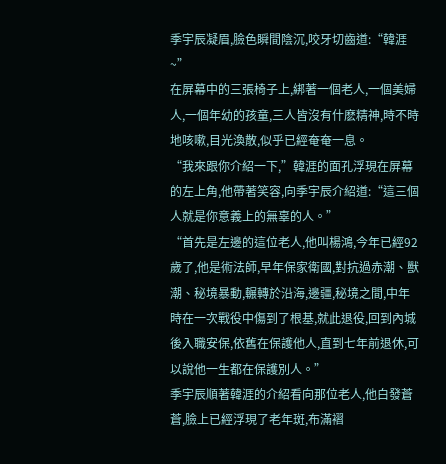季宇辰凝眉,臉色瞬間陰沉,咬牙切齒道:“韓涯~”
在屏幕中的三張椅子上,綁著一個老人,一個美婦人,一個年幼的孩童,三人皆沒有什麽精神,時不時地咳嗽,目光渙散,似乎已經奄奄一息。
“我來跟你介紹一下,”韓涯的面孔浮現在屏幕的左上角,他帶著笑容,向季宇辰介紹道:“這三個人就是你意義上的無辜的人。”
“首先是左邊的這位老人,他叫楊鴻,今年已經92歲了,他是術法師,早年保家衛國,對抗過赤潮、獸潮、秘境暴動,輾轉於沿海,邊疆,秘境之間,中年時在一次戰役中傷到了根基,就此退役,回到內城後入職安保,依舊在保護他人,直到七年前退休,可以說他一生都在保護別人。”
季宇辰順著韓涯的介紹看向那位老人,他白發蒼蒼,臉上已經浮現了老年斑,布滿褶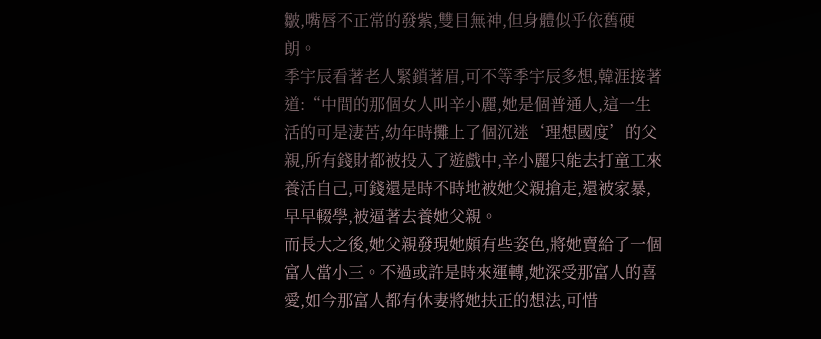皺,嘴唇不正常的發紫,雙目無神,但身體似乎依舊硬朗。
季宇辰看著老人緊鎖著眉,可不等季宇辰多想,韓涯接著道:“中間的那個女人叫辛小麗,她是個普通人,這一生活的可是淒苦,幼年時攤上了個沉迷‘理想國度’的父親,所有錢財都被投入了遊戲中,辛小麗只能去打童工來養活自己,可錢還是時不時地被她父親搶走,還被家暴,早早輟學,被逼著去養她父親。
而長大之後,她父親發現她頗有些姿色,將她賣給了一個富人當小三。不過或許是時來運轉,她深受那富人的喜愛,如今那富人都有休妻將她扶正的想法,可惜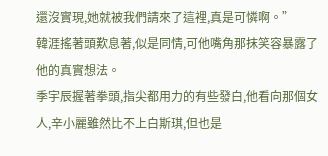還沒實現,她就被我們請來了這裡,真是可憐啊。”
韓涯搖著頭歎息著,似是同情,可他嘴角那抹笑容暴露了他的真實想法。
季宇辰握著拳頭,指尖都用力的有些發白,他看向那個女人,辛小麗雖然比不上白斯琪,但也是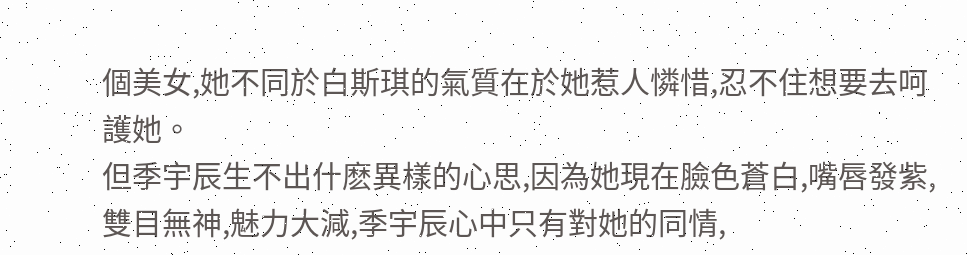個美女,她不同於白斯琪的氣質在於她惹人憐惜,忍不住想要去呵護她。
但季宇辰生不出什麽異樣的心思,因為她現在臉色蒼白,嘴唇發紫,雙目無神,魅力大減,季宇辰心中只有對她的同情,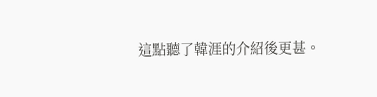這點聽了韓涯的介紹後更甚。